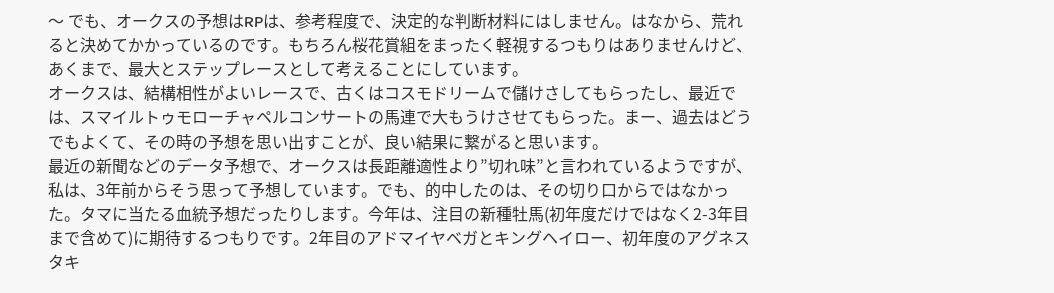〜 でも、オークスの予想はRPは、参考程度で、決定的な判断材料にはしません。はなから、荒れると決めてかかっているのです。もちろん桜花賞組をまったく軽視するつもりはありませんけど、あくまで、最大とステップレースとして考えることにしています。
オークスは、結構相性がよいレースで、古くはコスモドリームで儲けさしてもらったし、最近では、スマイルトゥモローチャペルコンサートの馬連で大もうけさせてもらった。まー、過去はどうでもよくて、その時の予想を思い出すことが、良い結果に繋がると思います。
最近の新聞などのデータ予想で、オークスは長距離適性より”切れ味”と言われているようですが、私は、3年前からそう思って予想しています。でも、的中したのは、その切り口からではなかった。タマに当たる血統予想だったりします。今年は、注目の新種牡馬(初年度だけではなく2-3年目まで含めて)に期待するつもりです。2年目のアドマイヤベガとキングヘイロー、初年度のアグネスタキ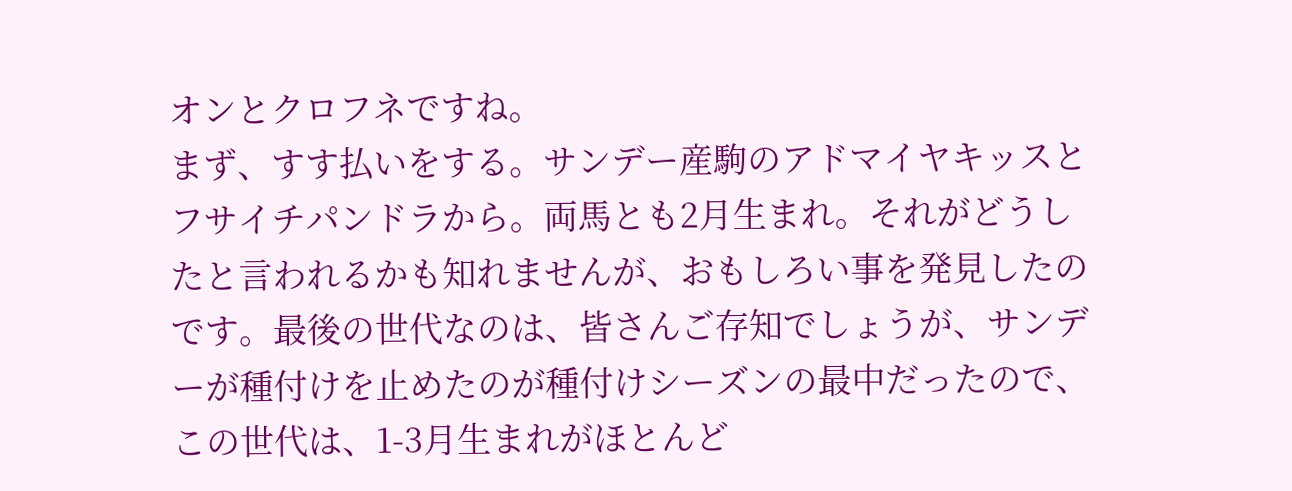オンとクロフネですね。
まず、すす払いをする。サンデー産駒のアドマイヤキッスとフサイチパンドラから。両馬とも2月生まれ。それがどうしたと言われるかも知れませんが、おもしろい事を発見したのです。最後の世代なのは、皆さんご存知でしょうが、サンデーが種付けを止めたのが種付けシーズンの最中だったので、この世代は、1-3月生まれがほとんど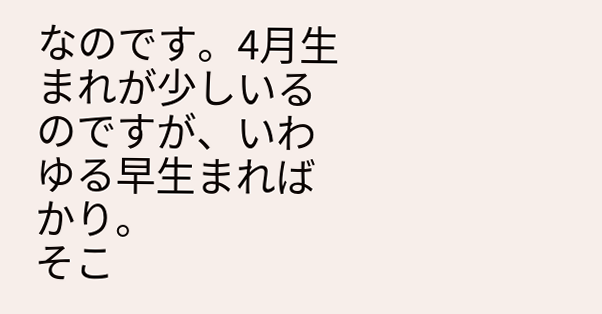なのです。4月生まれが少しいるのですが、いわゆる早生まればかり。
そこ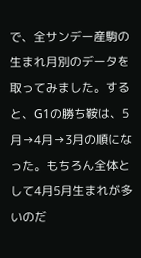で、全サンデー産駒の生まれ月別のデータを取ってみました。すると、G1の勝ち鞍は、5月→4月→3月の順になった。もちろん全体として4月5月生まれが多いのだ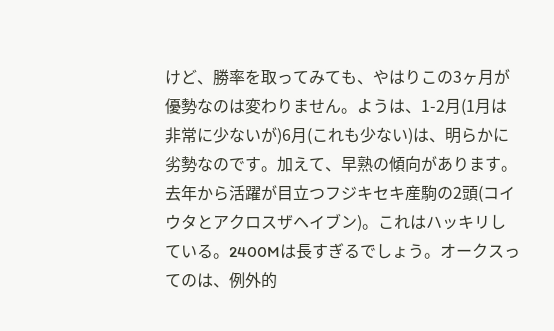けど、勝率を取ってみても、やはりこの3ヶ月が優勢なのは変わりません。ようは、1-2月(1月は非常に少ないが)6月(これも少ない)は、明らかに劣勢なのです。加えて、早熟の傾向があります。
去年から活躍が目立つフジキセキ産駒の2頭(コイウタとアクロスザヘイブン)。これはハッキリしている。2400Mは長すぎるでしょう。オークスってのは、例外的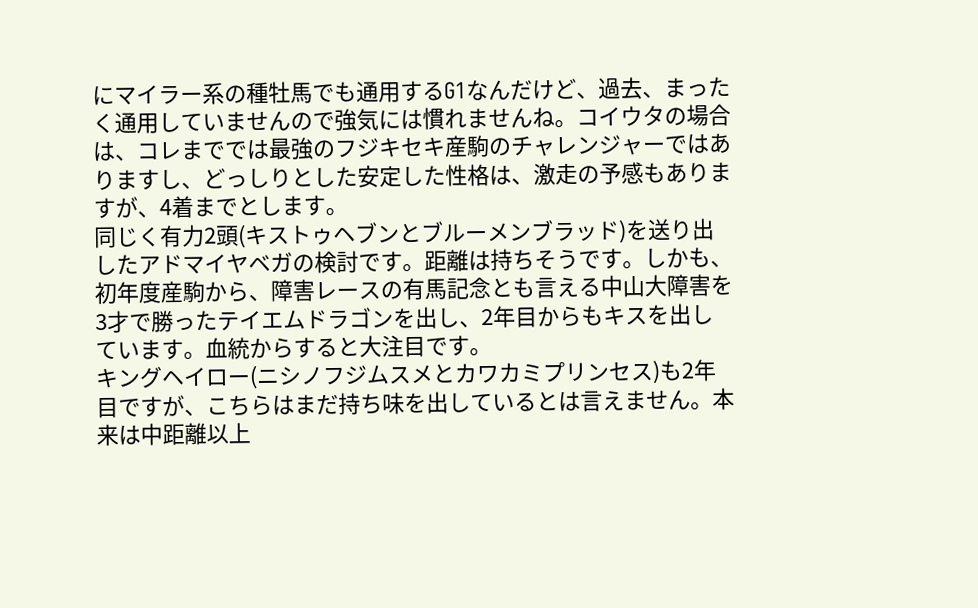にマイラー系の種牡馬でも通用するG1なんだけど、過去、まったく通用していませんので強気には慣れませんね。コイウタの場合は、コレまででは最強のフジキセキ産駒のチャレンジャーではありますし、どっしりとした安定した性格は、激走の予感もありますが、4着までとします。
同じく有力2頭(キストゥヘブンとブルーメンブラッド)を送り出したアドマイヤベガの検討です。距離は持ちそうです。しかも、初年度産駒から、障害レースの有馬記念とも言える中山大障害を3才で勝ったテイエムドラゴンを出し、2年目からもキスを出しています。血統からすると大注目です。
キングヘイロー(ニシノフジムスメとカワカミプリンセス)も2年目ですが、こちらはまだ持ち味を出しているとは言えません。本来は中距離以上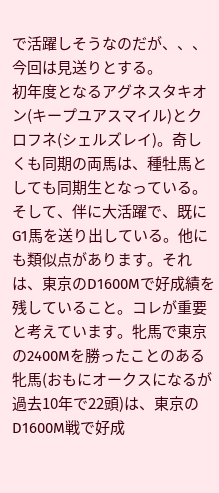で活躍しそうなのだが、、、今回は見送りとする。
初年度となるアグネスタキオン(キープユアスマイル)とクロフネ(シェルズレイ)。奇しくも同期の両馬は、種牡馬としても同期生となっている。そして、伴に大活躍で、既にG1馬を送り出している。他にも類似点があります。それは、東京のD1600Mで好成績を残していること。コレが重要と考えています。牝馬で東京の2400Mを勝ったことのある牝馬(おもにオークスになるが過去10年で22頭)は、東京のD1600M戦で好成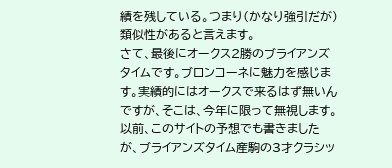績を残している。つまり(かなり強引だが)類似性があると言えます。
さて、最後にオークス2勝のブライアンズタイムです。ブロンコーネに魅力を感じます。実績的にはオークスで来るはず無いんですが、そこは、今年に限って無視します。以前、このサイトの予想でも書きましたが、ブライアンズタイム産駒の3才クラシッ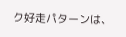ク好走パターンは、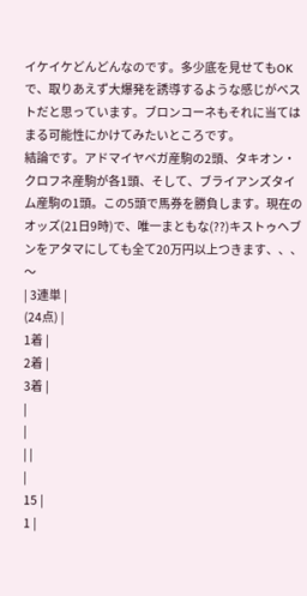イケイケどんどんなのです。多少底を見せてもOKで、取りあえず大爆発を誘導するような感じがベストだと思っています。ブロンコーネもそれに当てはまる可能性にかけてみたいところです。
結論です。アドマイヤベガ産駒の2頭、タキオン・クロフネ産駒が各1頭、そして、ブライアンズタイム産駒の1頭。この5頭で馬券を勝負します。現在のオッズ(21日9時)で、唯一まともな(??)キストゥヘブンをアタマにしても全て20万円以上つきます、、、
〜
| 3連単 |
(24点) |
1着 |
2着 |
3着 |
|
|
| |
|
15 |
1 |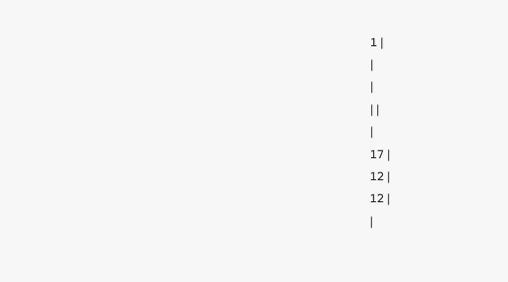1 |
|
|
| |
|
17 |
12 |
12 |
|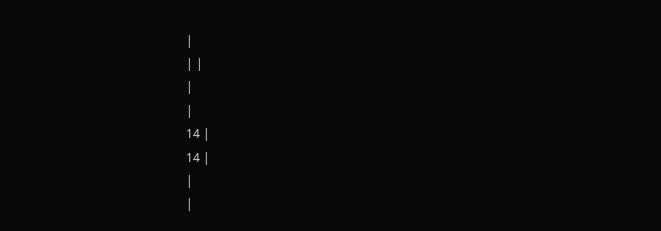|
| |
|
|
14 |
14 |
|
|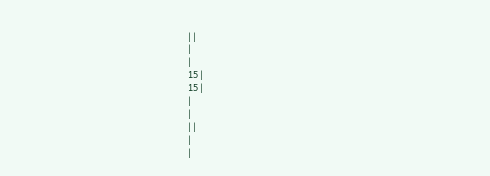| |
|
|
15 |
15 |
|
|
| |
|
|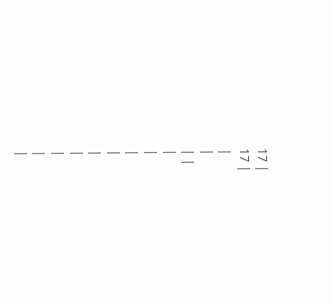17 |
17 |
|
|
| |
|
|
|
|
|
|
|
|
|